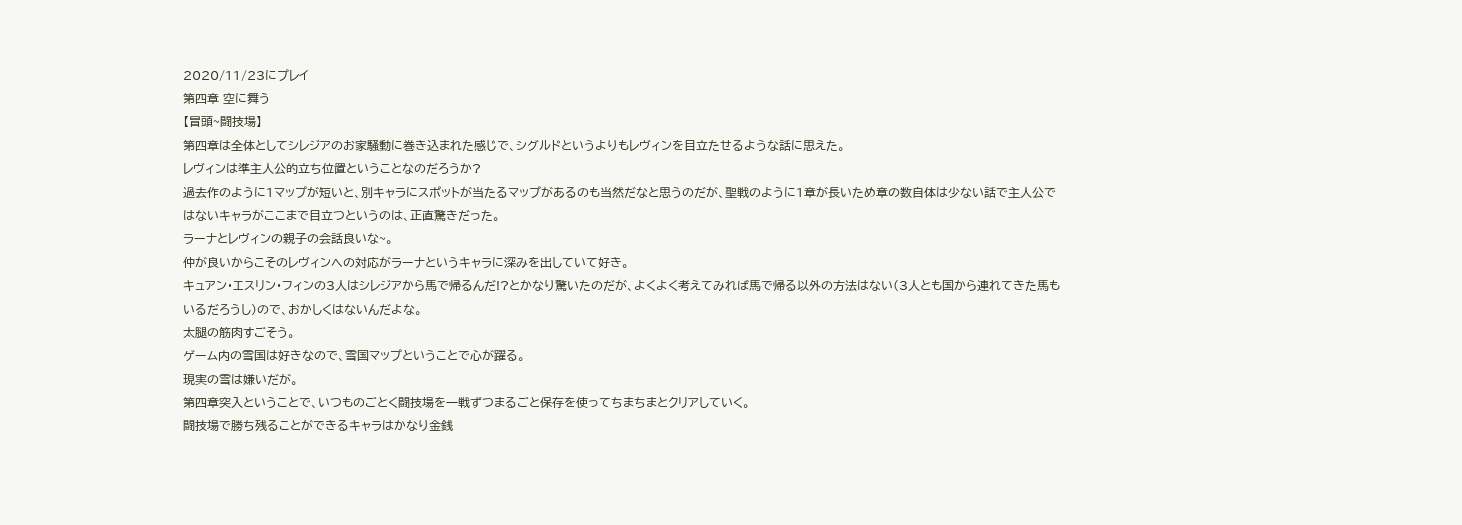2020/11/23にプレイ
第四章 空に舞う
【冒頭~闘技場】
第四章は全体としてシレジアのお家騒動に巻き込まれた感じで、シグルドというよりもレヴィンを目立たせるような話に思えた。
レヴィンは準主人公的立ち位置ということなのだろうか?
過去作のように1マップが短いと、別キャラにスポットが当たるマップがあるのも当然だなと思うのだが、聖戦のように1章が長いため章の数自体は少ない話で主人公ではないキャラがここまで目立つというのは、正直驚きだった。
ラーナとレヴィンの親子の会話良いな~。
仲が良いからこそのレヴィンへの対応がラーナというキャラに深みを出していて好き。
キュアン・エスリン・フィンの3人はシレジアから馬で帰るんだ!?とかなり驚いたのだが、よくよく考えてみれば馬で帰る以外の方法はない(3人とも国から連れてきた馬もいるだろうし)ので、おかしくはないんだよな。
太腿の筋肉すごそう。
ゲーム内の雪国は好きなので、雪国マップということで心が躍る。
現実の雪は嫌いだが。
第四章突入ということで、いつものごとく闘技場を一戦ずつまるごと保存を使ってちまちまとクリアしていく。
闘技場で勝ち残ることができるキャラはかなり金銭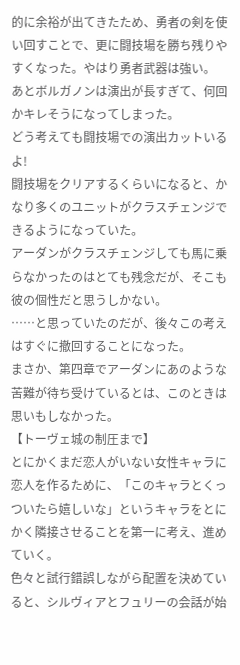的に余裕が出てきたため、勇者の剣を使い回すことで、更に闘技場を勝ち残りやすくなった。やはり勇者武器は強い。
あとボルガノンは演出が長すぎて、何回かキレそうになってしまった。
どう考えても闘技場での演出カットいるよ!
闘技場をクリアするくらいになると、かなり多くのユニットがクラスチェンジできるようになっていた。
アーダンがクラスチェンジしても馬に乗らなかったのはとても残念だが、そこも彼の個性だと思うしかない。
……と思っていたのだが、後々この考えはすぐに撤回することになった。
まさか、第四章でアーダンにあのような苦難が待ち受けているとは、このときは思いもしなかった。
【トーヴェ城の制圧まで】
とにかくまだ恋人がいない女性キャラに恋人を作るために、「このキャラとくっついたら嬉しいな」というキャラをとにかく隣接させることを第一に考え、進めていく。
色々と試行錯誤しながら配置を決めていると、シルヴィアとフュリーの会話が始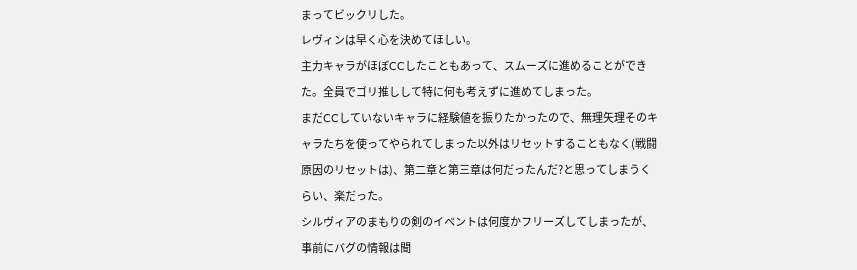まってビックリした。
レヴィンは早く心を決めてほしい。
主力キャラがほぼCCしたこともあって、スムーズに進めることができた。全員でゴリ推しして特に何も考えずに進めてしまった。
まだCCしていないキャラに経験値を振りたかったので、無理矢理そのキャラたちを使ってやられてしまった以外はリセットすることもなく(戦闘原因のリセットは)、第二章と第三章は何だったんだ?と思ってしまうくらい、楽だった。
シルヴィアのまもりの剣のイベントは何度かフリーズしてしまったが、事前にバグの情報は聞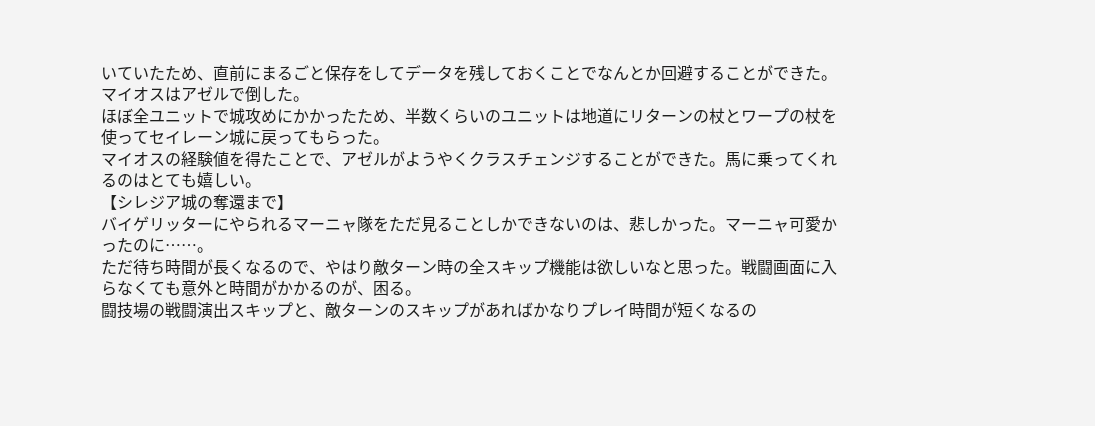いていたため、直前にまるごと保存をしてデータを残しておくことでなんとか回避することができた。
マイオスはアゼルで倒した。
ほぼ全ユニットで城攻めにかかったため、半数くらいのユニットは地道にリターンの杖とワープの杖を使ってセイレーン城に戻ってもらった。
マイオスの経験値を得たことで、アゼルがようやくクラスチェンジすることができた。馬に乗ってくれるのはとても嬉しい。
【シレジア城の奪還まで】
バイゲリッターにやられるマーニャ隊をただ見ることしかできないのは、悲しかった。マーニャ可愛かったのに……。
ただ待ち時間が長くなるので、やはり敵ターン時の全スキップ機能は欲しいなと思った。戦闘画面に入らなくても意外と時間がかかるのが、困る。
闘技場の戦闘演出スキップと、敵ターンのスキップがあればかなりプレイ時間が短くなるの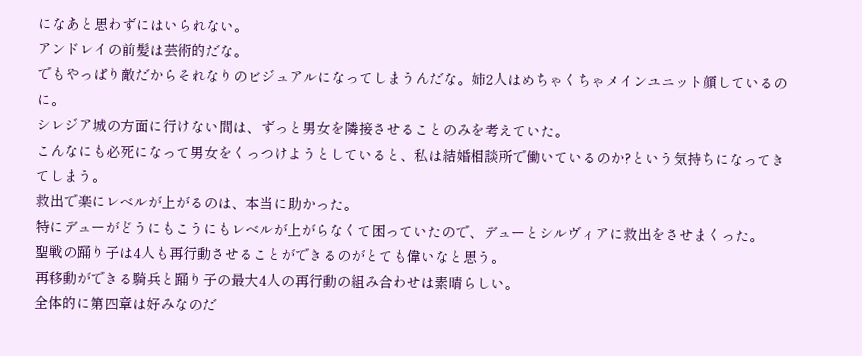になあと思わずにはいられない。
アンドレイの前髪は芸術的だな。
でもやっぱり敵だからそれなりのビジュアルになってしまうんだな。姉2人はめちゃくちゃメインユニット顔しているのに。
シレジア城の方面に行けない間は、ずっと男女を隣接させることのみを考えていた。
こんなにも必死になって男女をくっつけようとしていると、私は結婚相談所で働いているのか?という気持ちになってきてしまう。
救出で楽にレベルが上がるのは、本当に助かった。
特にデューがどうにもこうにもレベルが上がらなくて困っていたので、デューとシルヴィアに救出をさせまくった。
聖戦の踊り子は4人も再行動させることができるのがとても偉いなと思う。
再移動ができる騎兵と踊り子の最大4人の再行動の組み合わせは素晴らしい。
全体的に第四章は好みなのだ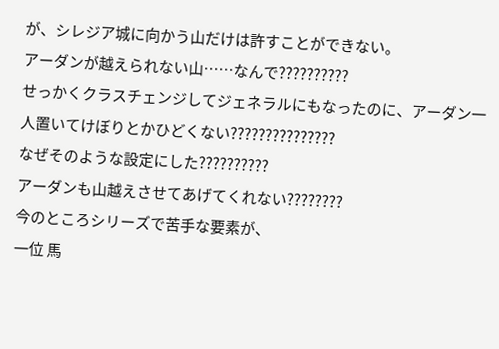が、シレジア城に向かう山だけは許すことができない。
アーダンが越えられない山……なんで??????????
せっかくクラスチェンジしてジェネラルにもなったのに、アーダン一人置いてけぼりとかひどくない???????????????
なぜそのような設定にした??????????
アーダンも山越えさせてあげてくれない????????
今のところシリーズで苦手な要素が、
一位 馬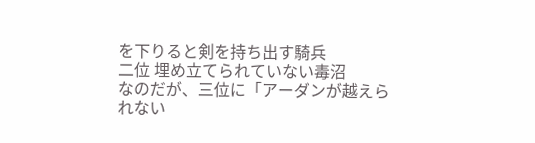を下りると剣を持ち出す騎兵
二位 埋め立てられていない毒沼
なのだが、三位に「アーダンが越えられない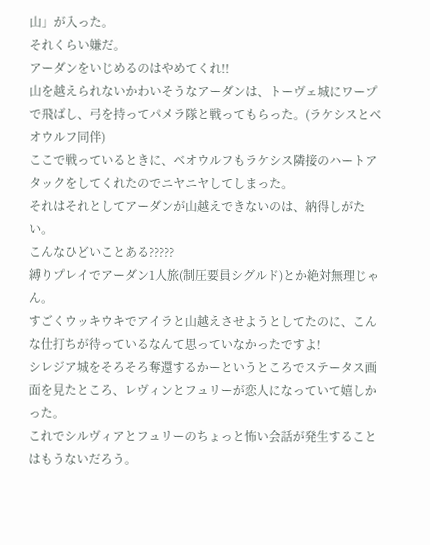山」が入った。
それくらい嫌だ。
アーダンをいじめるのはやめてくれ!!
山を越えられないかわいそうなアーダンは、トーヴェ城にワープで飛ばし、弓を持ってパメラ隊と戦ってもらった。(ラケシスとベオウルフ同伴)
ここで戦っているときに、ベオウルフもラケシス隣接のハートアタックをしてくれたのでニヤニヤしてしまった。
それはそれとしてアーダンが山越えできないのは、納得しがたい。
こんなひどいことある?????
縛りプレイでアーダン1人旅(制圧要員シグルド)とか絶対無理じゃん。
すごくウッキウキでアイラと山越えさせようとしてたのに、こんな仕打ちが待っているなんて思っていなかったですよ!
シレジア城をそろそろ奪還するかーというところでステータス画面を見たところ、レヴィンとフュリーが恋人になっていて嬉しかった。
これでシルヴィアとフュリーのちょっと怖い会話が発生することはもうないだろう。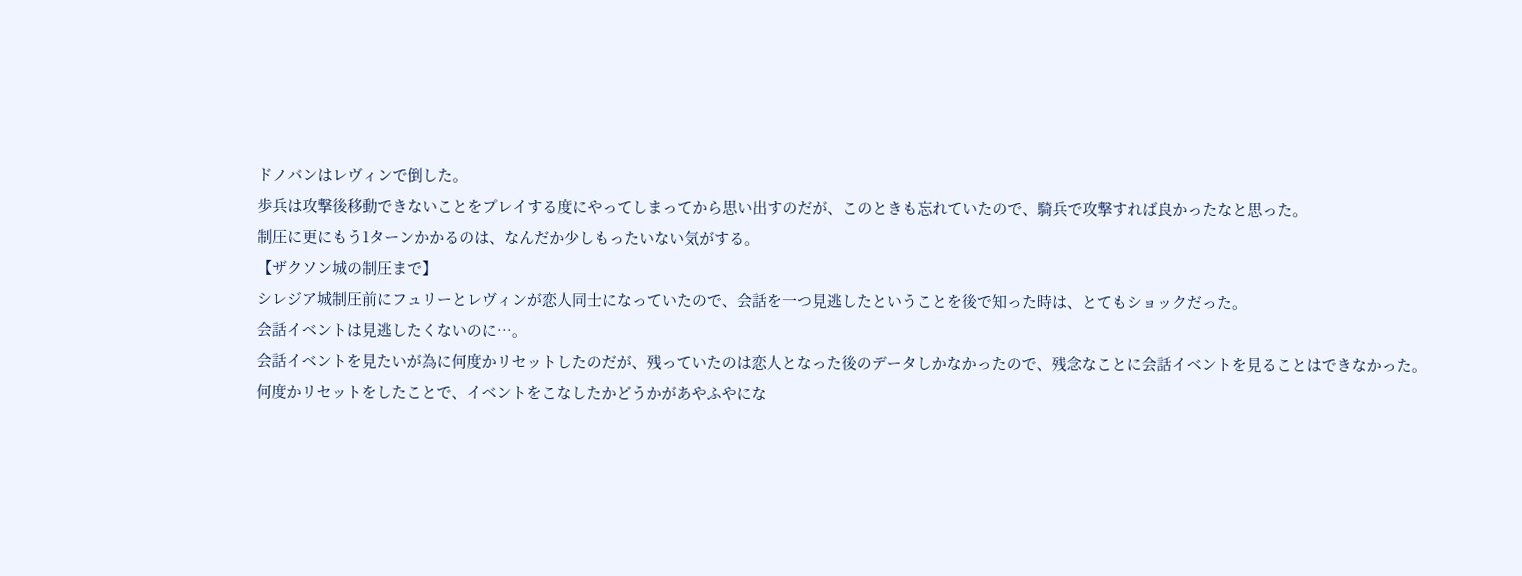ドノバンはレヴィンで倒した。
歩兵は攻撃後移動できないことをプレイする度にやってしまってから思い出すのだが、このときも忘れていたので、騎兵で攻撃すれば良かったなと思った。
制圧に更にもう1ターンかかるのは、なんだか少しもったいない気がする。
【ザクソン城の制圧まで】
シレジア城制圧前にフュリーとレヴィンが恋人同士になっていたので、会話を一つ見逃したということを後で知った時は、とてもショックだった。
会話イベントは見逃したくないのに…。
会話イベントを見たいが為に何度かリセットしたのだが、残っていたのは恋人となった後のデータしかなかったので、残念なことに会話イベントを見ることはできなかった。
何度かリセットをしたことで、イベントをこなしたかどうかがあやふやにな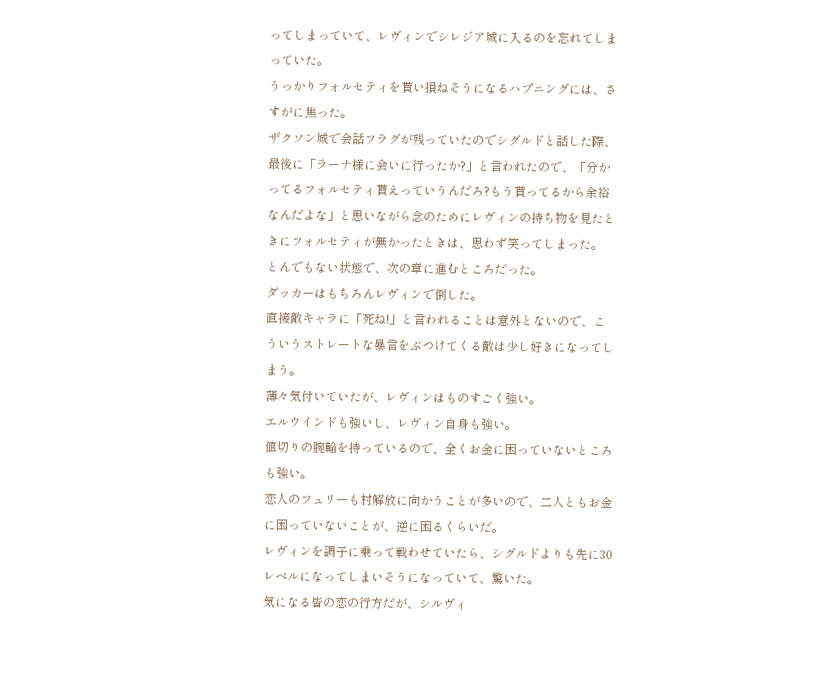ってしまっていて、レヴィンでシレジア城に入るのを忘れてしまっていた。
うっかりフォルセティを貰い損ねそうになるハプニングには、さすがに焦った。
ザクソン城で会話フラグが残っていたのでシグルドと話した際、最後に「ラーナ様に会いに行ったか?」と言われたので、「分かってるフォルセティ貰えっていうんだろ?もう貰ってるから余裕なんだよな」と思いながら念のためにレヴィンの持ち物を見たときにフォルセティが無かったときは、思わず笑ってしまった。
とんでもない状態で、次の章に進むところだった。
ダッカーはもちろんレヴィンで倒した。
直接敵キャラに「死ね!」と言われることは意外とないので、こういうストレートな暴言をぶつけてくる敵は少し好きになってしまう。
薄々気付いていたが、レヴィンはものすごく強い。
エルウインドも強いし、レヴィン自身も強い。
値切りの腕輪を持っているので、全くお金に困っていないところも強い。
恋人のフュリーも村解放に向かうことが多いので、二人ともお金に困っていないことが、逆に困るくらいだ。
レヴィンを調子に乗って戦わせていたら、シグルドよりも先に30レベルになってしまいそうになっていて、驚いた。
気になる皆の恋の行方だが、シルヴィ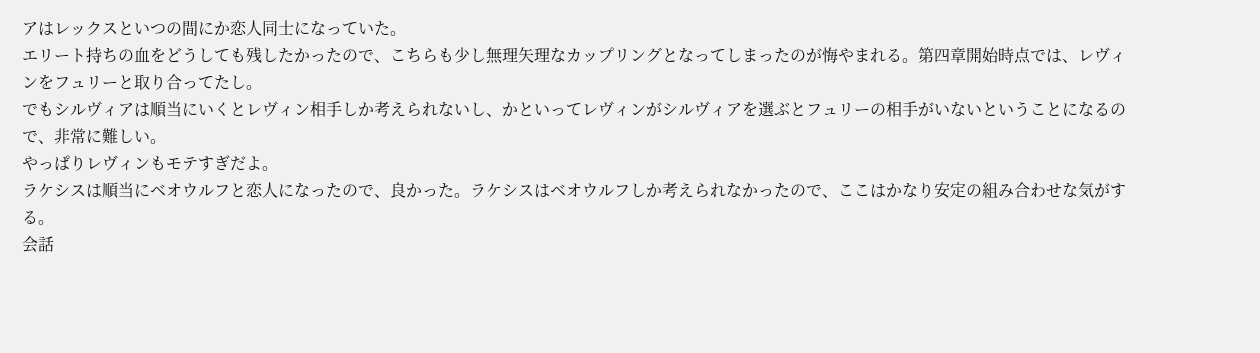アはレックスといつの間にか恋人同士になっていた。
エリート持ちの血をどうしても残したかったので、こちらも少し無理矢理なカップリングとなってしまったのが悔やまれる。第四章開始時点では、レヴィンをフュリーと取り合ってたし。
でもシルヴィアは順当にいくとレヴィン相手しか考えられないし、かといってレヴィンがシルヴィアを選ぶとフュリーの相手がいないということになるので、非常に難しい。
やっぱりレヴィンもモテすぎだよ。
ラケシスは順当にベオウルフと恋人になったので、良かった。ラケシスはベオウルフしか考えられなかったので、ここはかなり安定の組み合わせな気がする。
会話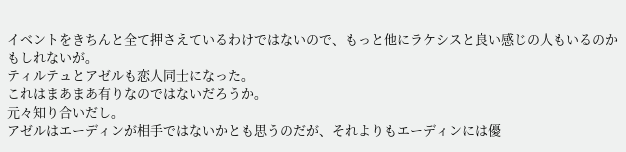イベントをきちんと全て押さえているわけではないので、もっと他にラケシスと良い感じの人もいるのかもしれないが。
ティルテュとアゼルも恋人同士になった。
これはまあまあ有りなのではないだろうか。
元々知り合いだし。
アゼルはエーディンが相手ではないかとも思うのだが、それよりもエーディンには優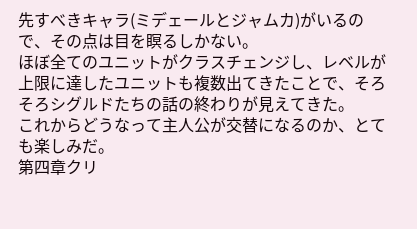先すべきキャラ(ミデェールとジャムカ)がいるので、その点は目を瞑るしかない。
ほぼ全てのユニットがクラスチェンジし、レベルが上限に達したユニットも複数出てきたことで、そろそろシグルドたちの話の終わりが見えてきた。
これからどうなって主人公が交替になるのか、とても楽しみだ。
第四章クリ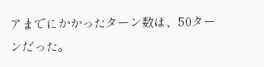アまでにかかったターン数は、50ターンだった。